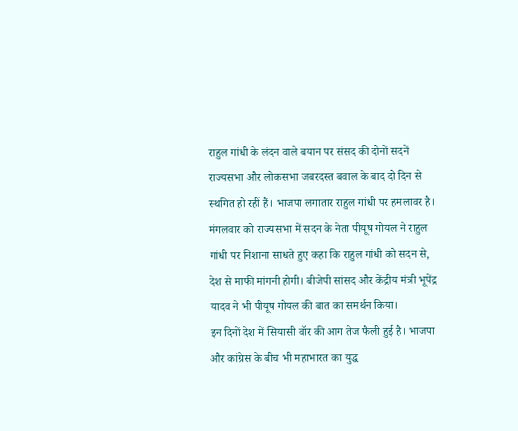राहुल गांधी के लंदन वाले बयान पर संसद की दोनों सदनें राज्यसभा और लोकसभा जबरदस्त बवाल के बाद दो दिन से स्थगित हो रहीं हैं। भाजपा लगातार राहुल गांधी पर हमलावर है। मंगलवार को राज्यसभा में सदन के नेता पीयूष गोयल ने राहुल गांधी पर निशाना साधते हुए कहा कि राहुल गांधी को सदन से, देश से माफी मांगनी होगी। बीजेपी सांसद और केंद्रीय मंत्री भूपेंद्र यादव ने भी पीयूष गोयल की बात का समर्थन किया।
इन दिनों देश में सियासी वॉर की आग तेज फैली हुई है। भाजपा और कांग्रेस के बीच भी महाभारत का युद्ध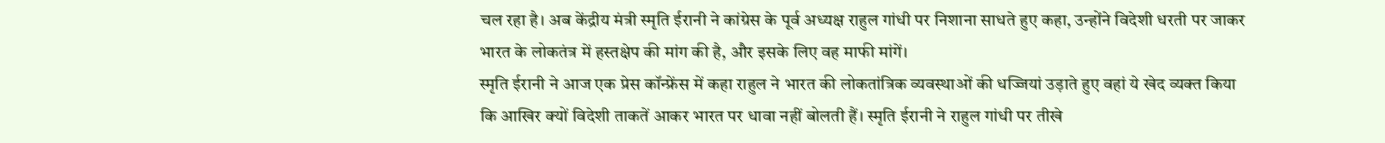चल रहा है। अब केंद्रीय मंत्री स्मृति ईरानी ने कांग्रेस के पूर्व अध्यक्ष राहुल गांधी पर निशाना साधते हुए कहा, उन्होंने विदेशी धरती पर जाकर भारत के लोकतंत्र में हस्तक्षेप की मांग की है, और इसके लिए वह माफी मांगें।
स्मृति ईरानी ने आज एक प्रेस कॉन्फ्रेंस में कहा राहुल ने भारत की लोकतांत्रिक व्यवस्थाओं की धज्जियां उड़ाते हुए वहां ये खेद व्यक्त किया कि आखिर क्यों विदेशी ताकतें आकर भारत पर धावा नहीं बोलती हैं। स्मृति ईरानी ने राहुल गांधी पर तीखे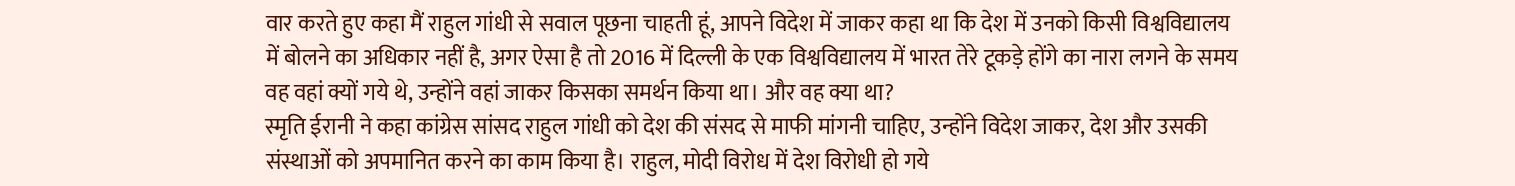वार करते हुए कहा मैं राहुल गांधी से सवाल पूछना चाहती हूं, आपने विदेश में जाकर कहा था कि देश में उनको किसी विश्वविद्यालय में बोलने का अधिकार नहीं है, अगर ऐसा है तो 2016 में दिल्ली के एक विश्वविद्यालय में भारत तेरे टूकड़े होंगे का नारा लगने के समय वह वहां क्यों गये थे, उन्होंने वहां जाकर किसका समर्थन किया था। और वह क्या था?
स्मृति ईरानी ने कहा कांग्रेस सांसद राहुल गांधी को देश की संसद से माफी मांगनी चाहिए, उन्होंने विदेश जाकर, देश और उसकी संस्थाओं को अपमानित करने का काम किया है। राहुल, मोदी विरोध में देश विरोधी हो गये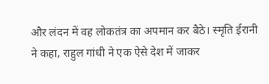और लंदन में वह लोकतंत्र का अपमान कर बैठे। स्मृति ईरानी ने कहा, राहुल गांधी ने एक ऐसे देश में जाकर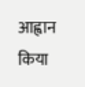आह्वान किया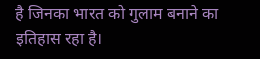है जिनका भारत को गुलाम बनाने का इतिहास रहा है।